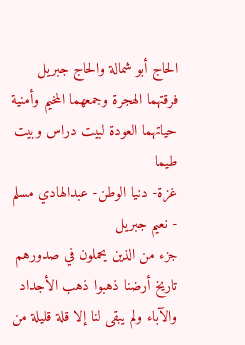الحاج أبو شمالة والحاج جبريل فرقتهما الهجرة وجمعهما المخيم وأمنية حياتهما العودة لبيت دراس وبيت طيما
غزة- دنيا الوطن- عبدالهادي مسلم - نعيم جبريل
جزء من الذين يحملون في صدورهم تاريخ أرضنا ذهبوا ذهب الأجداد والآباء ولم يبقى لنا إلا قلة قليلة من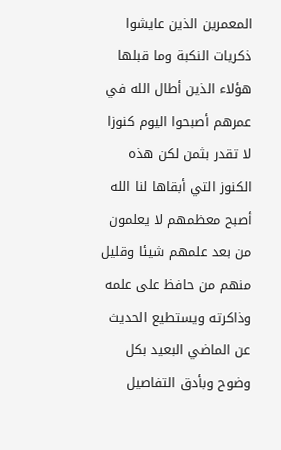المعمرين الذين عايشوا ذكريات النكبة وما قبلها هؤلاء الذين أطال الله في عمرهم أصبحوا اليوم كنوزا لا تقدر بثمن لكن هذه الكنوز التي أبقاها لنا الله أصبح معظمهم لا يعلمون من بعد علمهم شيئا وقليل منهم من حافظ على علمه وذاكرته ويستطيع الحديث عن الماضي البعيد بكل وضوح وبأدق التفاصيل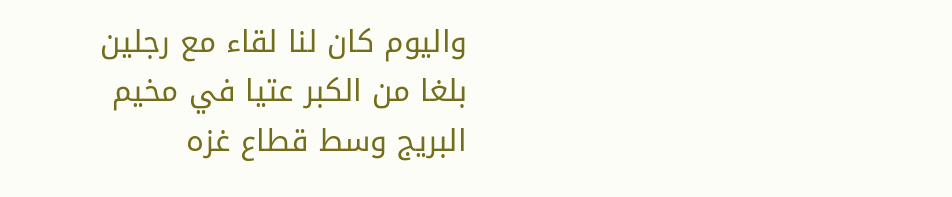واليوم كان لنا لقاء مع رجلين بلغا من الكبر عتيا في مخيم البريج وسط قطاع غزه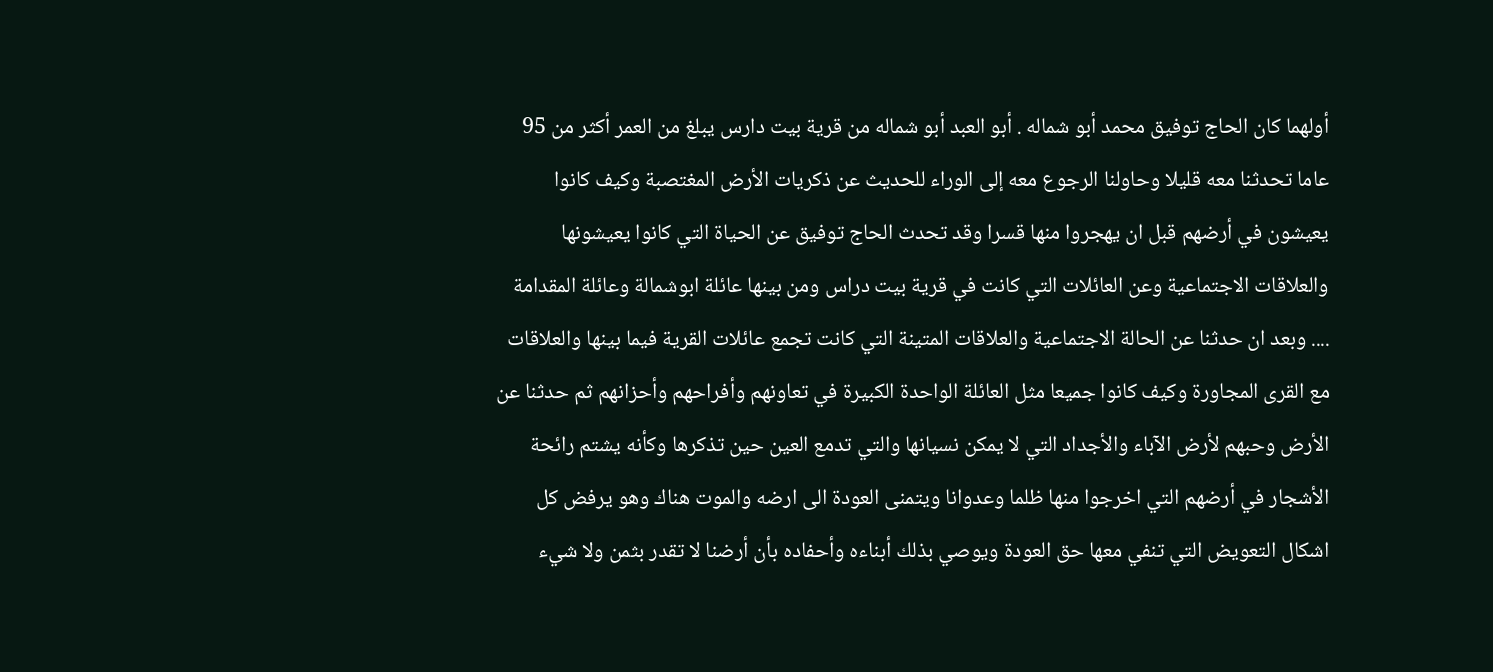أولهما كان الحاج توفيق محمد أبو شماله . أبو العبد أبو شماله من قرية بيت دارس يبلغ من العمر أكثر من 95 عاما تحدثنا معه قليلا وحاولنا الرجوع معه إلى الوراء للحديث عن ذكريات الأرض المغتصبة وكيف كانوا يعيشون في أرضهم قبل ان يهجروا منها قسرا وقد تحدث الحاج توفيق عن الحياة التي كانوا يعيشونها والعلاقات الاجتماعية وعن العائلات التي كانت في قرية بيت دراس ومن بينها عائلة ابوشمالة وعائلة المقدامة .... وبعد ان حدثنا عن الحالة الاجتماعية والعلاقات المتينة التي كانت تجمع عائلات القرية فيما بينها والعلاقات مع القرى المجاورة وكيف كانوا جميعا مثل العائلة الواحدة الكبيرة في تعاونهم وأفراحهم وأحزانهم ثم حدثنا عن الأرض وحبهم لأرض الآباء والأجداد التي لا يمكن نسيانها والتي تدمع العين حين تذكرها وكأنه يشتم رائحة الأشجار في أرضهم التي اخرجوا منها ظلما وعدوانا ويتمنى العودة الى ارضه والموت هناك وهو يرفض كل اشكال التعويض التي تنفي معها حق العودة ويوصي بذلك أبناءه وأحفاده بأن أرضنا لا تقدر بثمن ولا شيء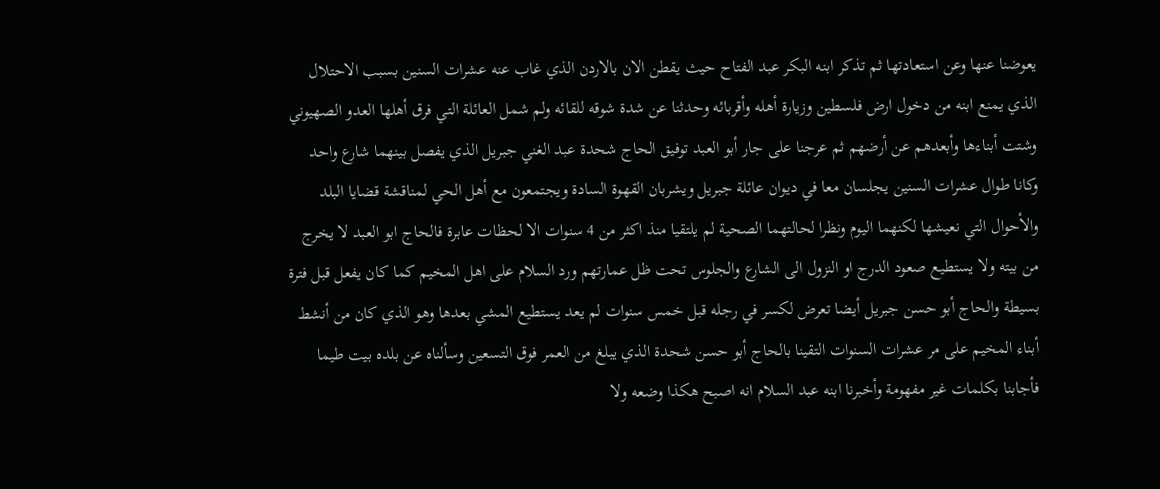يعوضنا عنها وعن استعادتها ثم تذكر ابنه البكر عبد الفتاح حيث يقطن الان بالاردن الذي غاب عنه عشرات السنين بسبب الاحتلال الذي يمنع ابنه من دخول ارض فلسطين وزيارة أهله وأقربائه وحدثنا عن شدة شوقه للقائه ولم شمل العائلة التي فرق أهلها العدو الصهيوني وشتت أبناءها وأبعدهم عن أرضهم ثم عرجنا على جار أبو العبد توفيق الحاج شحدة عبد الغني جبريل الذي يفصل بينهما شارع واحد وكانا طوال عشرات السنين يجلسان معا في ديوان عائلة جبريل ويشربان القهوة السادة ويجتمعون مع أهل الحي لمناقشة قضايا البلد والأحوال التي نعيشها لكنهما اليوم ونظرا لحالتهما الصحية لم يلتقيا منذ اكثر من 4 سنوات الا لحظات عابرة فالحاج ابو العبد لا يخرج من بيته ولا يستطيع صعود الدرج او النزول الى الشارع والجلوس تحت ظل عمارتهم ورد السلام على اهل المخيم كما كان يفعل قبل فترة بسيطة والحاج أبو حسن جبريل أيضا تعرض لكسر في رجله قبل خمس سنوات لم يعد يستطيع المشي بعدها وهو الذي كان من أنشط أبناء المخيم على مر عشرات السنوات التقينا بالحاج أبو حسن شحدة الذي يبلغ من العمر فوق التسعين وسألناه عن بلده بيت طيما فأجابنا بكلمات غير مفهومة وأخبرنا ابنه عبد السلام انه اصبح هكذا وضعه ولا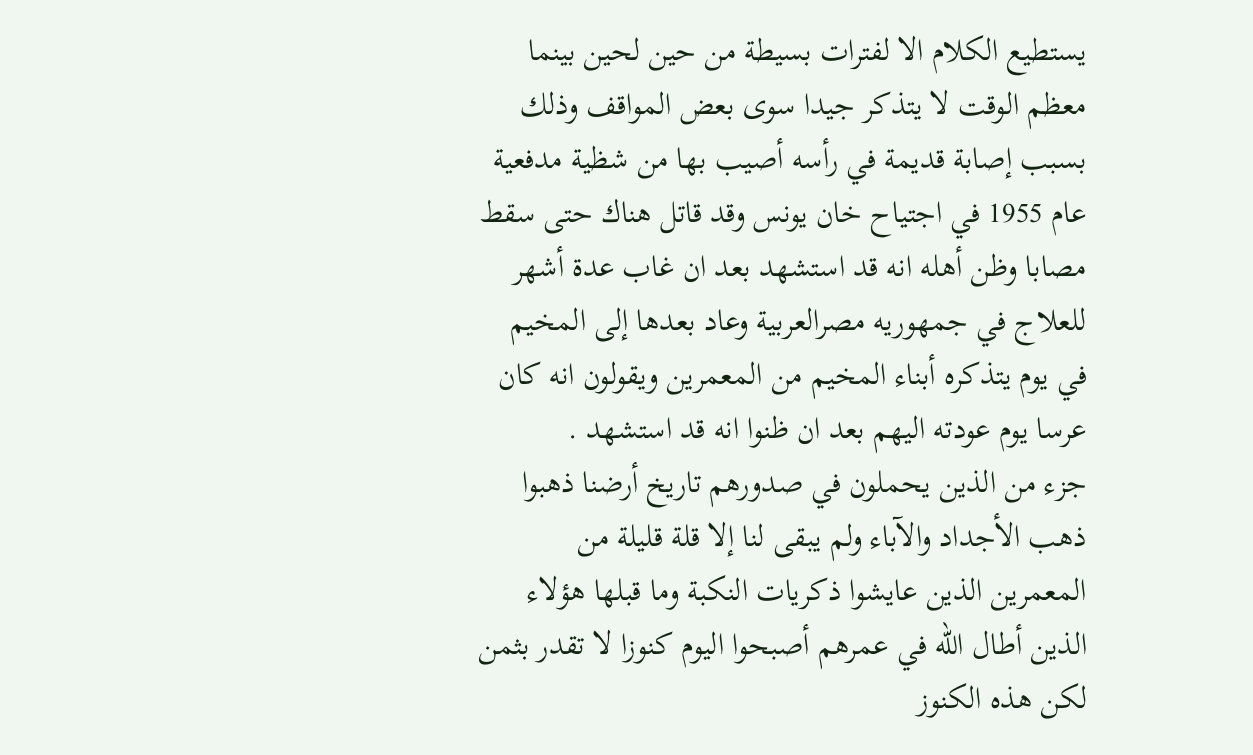يستطيع الكلام الا لفترات بسيطة من حين لحين بينما معظم الوقت لا يتذكر جيدا سوى بعض المواقف وذلك بسبب إصابة قديمة في رأسه أصيب بها من شظية مدفعية عام 1955 في اجتياح خان يونس وقد قاتل هناك حتى سقط مصابا وظن أهله انه قد استشهد بعد ان غاب عدة أشهر للعلاج في جمهوريه مصرالعربية وعاد بعدها إلى المخيم في يوم يتذكره أبناء المخيم من المعمرين ويقولون انه كان عرسا يوم عودته اليهم بعد ان ظنوا انه قد استشهد .
جزء من الذين يحملون في صدورهم تاريخ أرضنا ذهبوا ذهب الأجداد والآباء ولم يبقى لنا إلا قلة قليلة من المعمرين الذين عايشوا ذكريات النكبة وما قبلها هؤلاء الذين أطال الله في عمرهم أصبحوا اليوم كنوزا لا تقدر بثمن لكن هذه الكنوز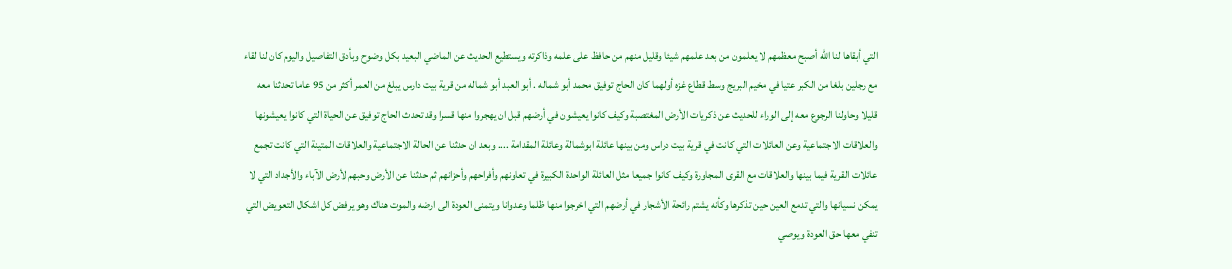التي أبقاها لنا الله أصبح معظمهم لا يعلمون من بعد علمهم شيئا وقليل منهم من حافظ على علمه وذاكرته ويستطيع الحديث عن الماضي البعيد بكل وضوح وبأدق التفاصيل واليوم كان لنا لقاء مع رجلين بلغا من الكبر عتيا في مخيم البريج وسط قطاع غزه أولهما كان الحاج توفيق محمد أبو شماله . أبو العبد أبو شماله من قرية بيت دارس يبلغ من العمر أكثر من 95 عاما تحدثنا معه قليلا وحاولنا الرجوع معه إلى الوراء للحديث عن ذكريات الأرض المغتصبة وكيف كانوا يعيشون في أرضهم قبل ان يهجروا منها قسرا وقد تحدث الحاج توفيق عن الحياة التي كانوا يعيشونها والعلاقات الاجتماعية وعن العائلات التي كانت في قرية بيت دراس ومن بينها عائلة ابوشمالة وعائلة المقدامة .... وبعد ان حدثنا عن الحالة الاجتماعية والعلاقات المتينة التي كانت تجمع عائلات القرية فيما بينها والعلاقات مع القرى المجاورة وكيف كانوا جميعا مثل العائلة الواحدة الكبيرة في تعاونهم وأفراحهم وأحزانهم ثم حدثنا عن الأرض وحبهم لأرض الآباء والأجداد التي لا يمكن نسيانها والتي تدمع العين حين تذكرها وكأنه يشتم رائحة الأشجار في أرضهم التي اخرجوا منها ظلما وعدوانا ويتمنى العودة الى ارضه والموت هناك وهو يرفض كل اشكال التعويض التي تنفي معها حق العودة ويوصي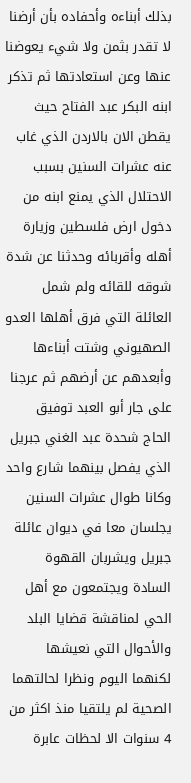بذلك أبناءه وأحفاده بأن أرضنا لا تقدر بثمن ولا شيء يعوضنا عنها وعن استعادتها ثم تذكر ابنه البكر عبد الفتاح حيث يقطن الان بالاردن الذي غاب عنه عشرات السنين بسبب الاحتلال الذي يمنع ابنه من دخول ارض فلسطين وزيارة أهله وأقربائه وحدثنا عن شدة شوقه للقائه ولم شمل العائلة التي فرق أهلها العدو الصهيوني وشتت أبناءها وأبعدهم عن أرضهم ثم عرجنا على جار أبو العبد توفيق الحاج شحدة عبد الغني جبريل الذي يفصل بينهما شارع واحد وكانا طوال عشرات السنين يجلسان معا في ديوان عائلة جبريل ويشربان القهوة السادة ويجتمعون مع أهل الحي لمناقشة قضايا البلد والأحوال التي نعيشها لكنهما اليوم ونظرا لحالتهما الصحية لم يلتقيا منذ اكثر من 4 سنوات الا لحظات عابرة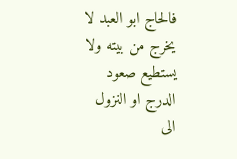فالحاج ابو العبد لا يخرج من بيته ولا يستطيع صعود الدرج او النزول الى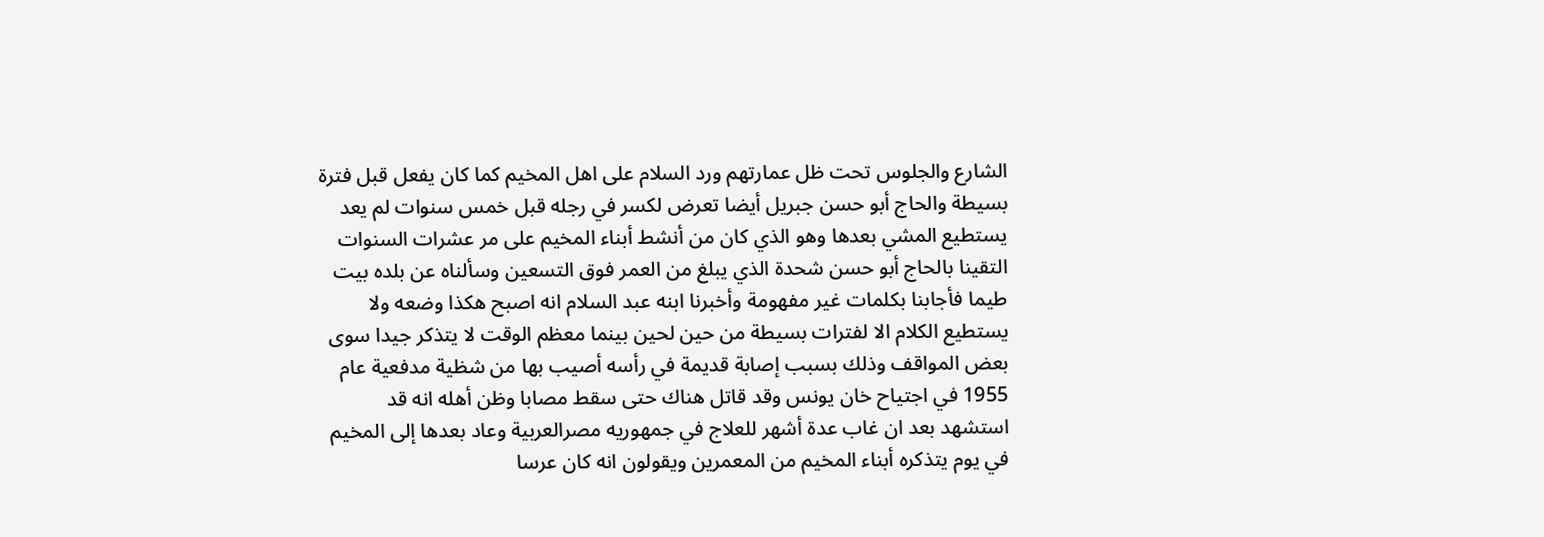الشارع والجلوس تحت ظل عمارتهم ورد السلام على اهل المخيم كما كان يفعل قبل فترة بسيطة والحاج أبو حسن جبريل أيضا تعرض لكسر في رجله قبل خمس سنوات لم يعد يستطيع المشي بعدها وهو الذي كان من أنشط أبناء المخيم على مر عشرات السنوات التقينا بالحاج أبو حسن شحدة الذي يبلغ من العمر فوق التسعين وسألناه عن بلده بيت طيما فأجابنا بكلمات غير مفهومة وأخبرنا ابنه عبد السلام انه اصبح هكذا وضعه ولا يستطيع الكلام الا لفترات بسيطة من حين لحين بينما معظم الوقت لا يتذكر جيدا سوى بعض المواقف وذلك بسبب إصابة قديمة في رأسه أصيب بها من شظية مدفعية عام 1955 في اجتياح خان يونس وقد قاتل هناك حتى سقط مصابا وظن أهله انه قد استشهد بعد ان غاب عدة أشهر للعلاج في جمهوريه مصرالعربية وعاد بعدها إلى المخيم في يوم يتذكره أبناء المخيم من المعمرين ويقولون انه كان عرسا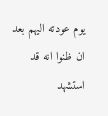يوم عودته اليهم بعد ان ظنوا انه قد استشهد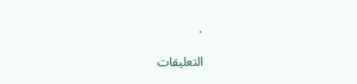.

التعليقات